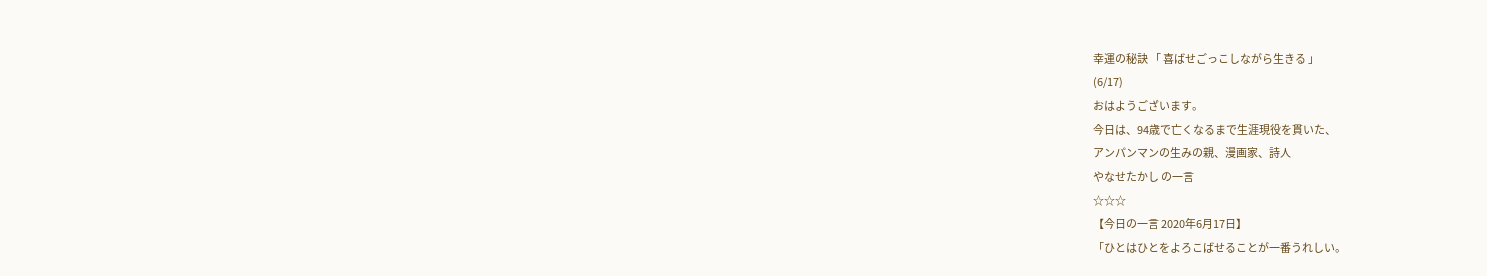幸運の秘訣 「 喜ばせごっこしながら生きる 」
(6/17)
おはようございます。
今日は、94歳で亡くなるまで生涯現役を貫いた、
アンパンマンの生みの親、漫画家、詩人
やなせたかし の一言
☆☆☆
【今日の一言 2020年6月17日】
「ひとはひとをよろこばせることが一番うれしい。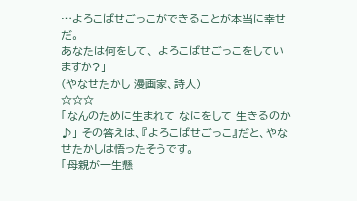…よろこばせごっこができることが本当に幸せだ。
あなたは何をして、 よろこばせごっこをしていますか?」
(やなせたかし 漫画家、詩人)
☆☆☆
「なんのために生まれて なにをして 生きるのか♪」 その答えは、『よろこばせごっこ』だと、やなせたかしは悟ったそうです。
「母親が一生懸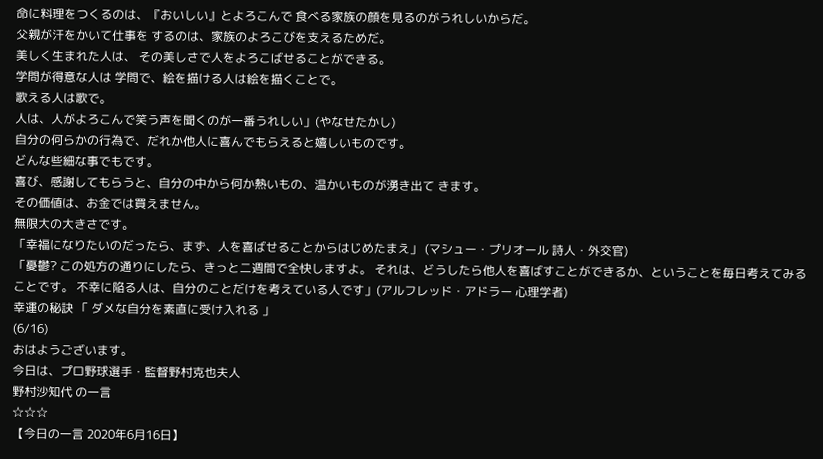命に料理をつくるのは、『おいしい』とよろこんで 食べる家族の顔を見るのがうれしいからだ。
父親が汗をかいて仕事を するのは、家族のよろこびを支えるためだ。
美しく生まれた人は、 その美しさで人をよろこばせることができる。
学問が得意な人は 学問で、絵を描ける人は絵を描くことで。
歌える人は歌で。
人は、人がよろこんで笑う声を聞くのが一番うれしい」(やなせたかし)
自分の何らかの行為で、だれか他人に喜んでもらえると嬉しいものです。
どんな些細な事でもです。
喜び、感謝してもらうと、自分の中から何か熱いもの、温かいものが湧き出て きます。
その価値は、お金では買えません。
無限大の大きさです。
「幸福になりたいのだったら、まず、人を喜ばせることからはじめたまえ」 (マシュー・プリオール 詩人・外交官)
「憂鬱? この処方の通りにしたら、きっと二週間で全快しますよ。 それは、どうしたら他人を喜ばすことができるか、ということを毎日考えてみることです。 不幸に陥る人は、自分のことだけを考えている人です」(アルフレッド・アドラー 心理学者)
幸運の秘訣 「 ダメな自分を素直に受け入れる 」
(6/16)
おはようございます。
今日は、プロ野球選手・監督野村克也夫人
野村沙知代 の一言
☆☆☆
【今日の一言 2020年6月16日】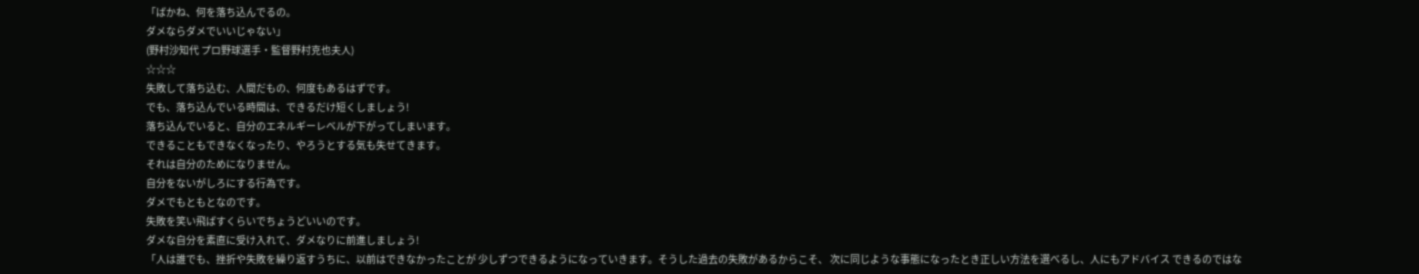「ばかね、何を落ち込んでるの。
ダメならダメでいいじゃない」
(野村沙知代 プロ野球選手・監督野村克也夫人)
☆☆☆
失敗して落ち込む、人間だもの、何度もあるはずです。
でも、落ち込んでいる時間は、できるだけ短くしましょう!
落ち込んでいると、自分のエネルギーレベルが下がってしまいます。
できることもできなくなったり、やろうとする気も失せてきます。
それは自分のためになりません。
自分をないがしろにする行為です。
ダメでもともとなのです。
失敗を笑い飛ばすくらいでちょうどいいのです。
ダメな自分を素直に受け入れて、ダメなりに前進しましょう!
「人は誰でも、挫折や失敗を繰り返すうちに、以前はできなかったことが 少しずつできるようになっていきます。そうした過去の失敗があるからこそ、 次に同じような事態になったとき正しい方法を選べるし、人にもアドバイス できるのではな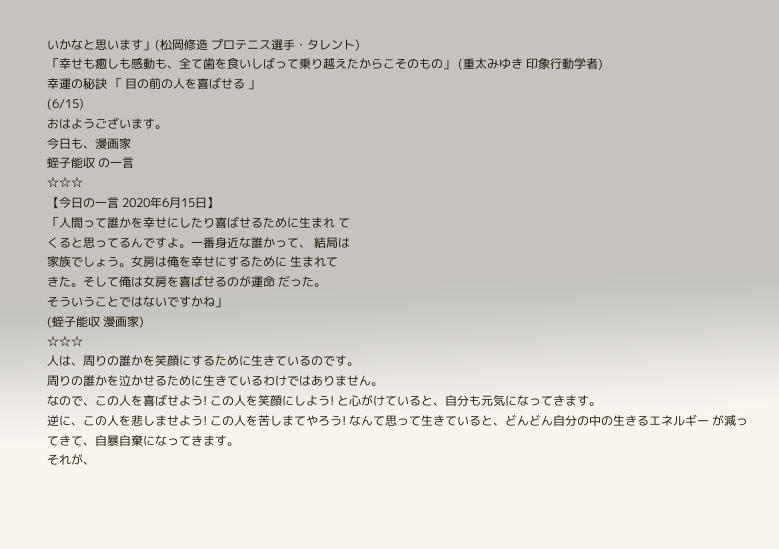いかなと思います」(松岡修造 プロテニス選手・タレント)
「幸せも癒しも感動も、全て歯を食いしばって乗り越えたからこそのもの」 (重太みゆき 印象行動学者)
幸運の秘訣 「 目の前の人を喜ばせる 」
(6/15)
おはようございます。
今日も、漫画家
蛭子能収 の一言
☆☆☆
【今日の一言 2020年6月15日】
「人間って誰かを幸せにしたり喜ばせるために生まれ て
くると思ってるんですよ。一番身近な誰かって、 結局は
家族でしょう。女房は俺を幸せにするために 生まれて
きた。そして俺は女房を喜ばせるのが運命 だった。
そういうことではないですかね」
(蛭子能収 漫画家)
☆☆☆
人は、周りの誰かを笑顔にするために生きているのです。
周りの誰かを泣かせるために生きているわけではありません。
なので、この人を喜ばせよう! この人を笑顔にしよう! と心がけていると、自分も元気になってきます。
逆に、この人を悲しませよう! この人を苦しまてやろう! なんて思って生きていると、どんどん自分の中の生きるエネルギー が減ってきて、自暴自棄になってきます。
それが、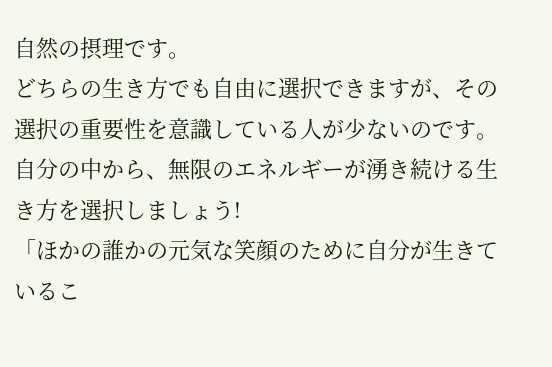自然の摂理です。
どちらの生き方でも自由に選択できますが、その選択の重要性を意識している人が少ないのです。
自分の中から、無限のエネルギーが湧き続ける生き方を選択しましょう!
「ほかの誰かの元気な笑顔のために自分が生きているこ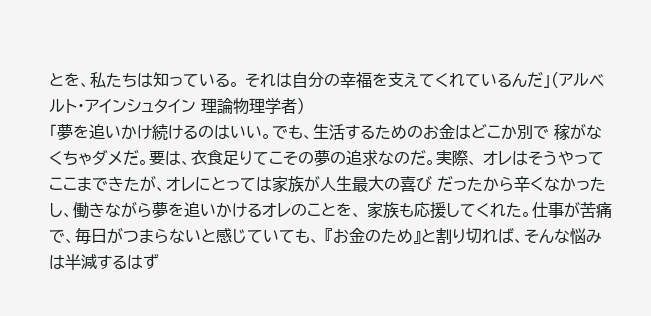とを、私たちは知っている。 それは自分の幸福を支えてくれているんだ」(アルベルト・アインシュタイン 理論物理学者)
「夢を追いかけ続けるのはいい。でも、生活するためのお金はどこか別で 稼がなくちゃダメだ。要は、衣食足りてこその夢の追求なのだ。実際、 オレはそうやってここまできたが、オレにとっては家族が人生最大の喜び だったから辛くなかったし、働きながら夢を追いかけるオレのことを、 家族も応援してくれた。仕事が苦痛で、毎日がつまらないと感じていても、 『お金のため』と割り切れば、そんな悩みは半減するはず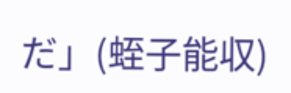だ」(蛭子能収)